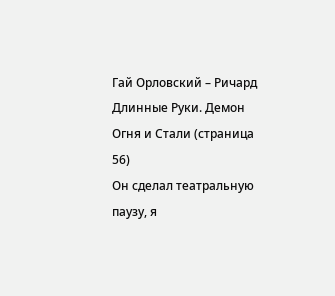Гай Орловский – Ричард Длинные Руки. Демон Огня и Стали (страница 56)
Он сделал театральную паузу, я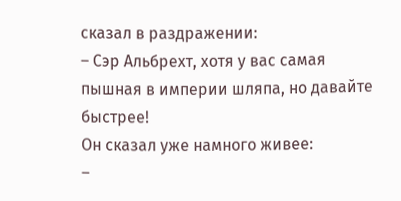сказал в раздражении:
– Сэр Альбрехт, хотя у вас самая пышная в империи шляпа, но давайте быстрее!
Он сказал уже намного живее:
–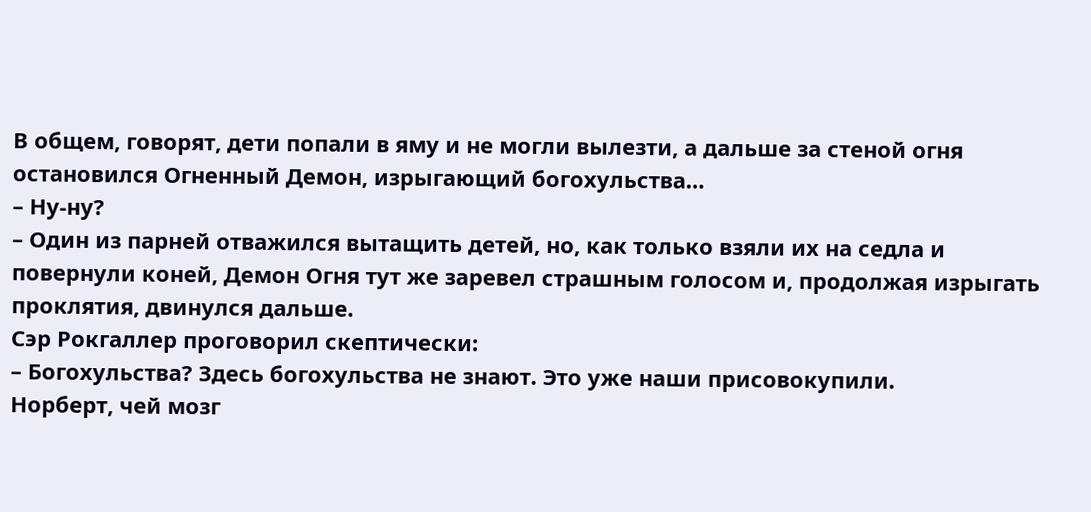В общем, говорят, дети попали в яму и не могли вылезти, а дальше за стеной огня остановился Огненный Демон, изрыгающий богохульства…
– Ну-ну?
– Один из парней отважился вытащить детей, но, как только взяли их на седла и повернули коней, Демон Огня тут же заревел страшным голосом и, продолжая изрыгать проклятия, двинулся дальше.
Сэр Рокгаллер проговорил скептически:
– Богохульства? Здесь богохульства не знают. Это уже наши присовокупили.
Норберт, чей мозг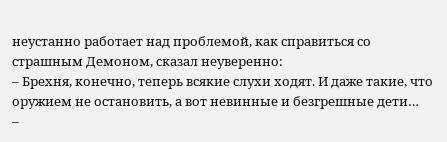неустанно работает над проблемой, как справиться со страшным Демоном, сказал неуверенно:
– Брехня, конечно, теперь всякие слухи ходят. И даже такие, что оружием не остановить, а вот невинные и безгрешные дети…
–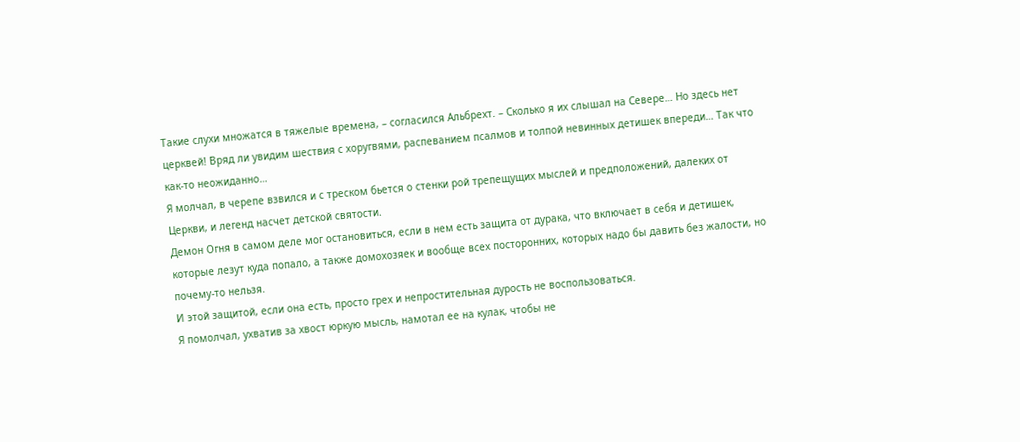Такие слухи множатся в тяжелые времена, – согласился Альбрехт. – Сколько я их слышал на Севере… Но здесь нет церквей! Вряд ли увидим шествия с хоругвями, распеванием псалмов и толпой невинных детишек впереди… Так что как-то неожиданно…
Я молчал, в черепе взвился и с треском бьется о стенки рой трепещущих мыслей и предположений, далеких от Церкви, и легенд насчет детской святости.
Демон Огня в самом деле мог остановиться, если в нем есть защита от дурака, что включает в себя и детишек, которые лезут куда попало, а также домохозяек и вообще всех посторонних, которых надо бы давить без жалости, но почему-то нельзя.
И этой защитой, если она есть, просто грех и непростительная дурость не воспользоваться.
Я помолчал, ухватив за хвост юркую мысль, намотал ее на кулак, чтобы не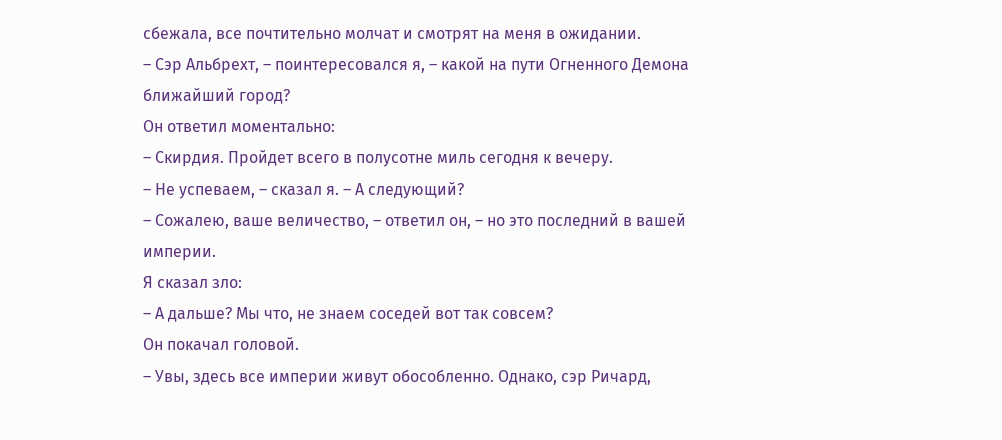сбежала, все почтительно молчат и смотрят на меня в ожидании.
– Сэр Альбрехт, – поинтересовался я, – какой на пути Огненного Демона ближайший город?
Он ответил моментально:
– Скирдия. Пройдет всего в полусотне миль сегодня к вечеру.
– Не успеваем, – сказал я. – А следующий?
– Сожалею, ваше величество, – ответил он, – но это последний в вашей империи.
Я сказал зло:
– А дальше? Мы что, не знаем соседей вот так совсем?
Он покачал головой.
– Увы, здесь все империи живут обособленно. Однако, сэр Ричард,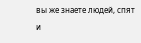вы же знаете людей, спят и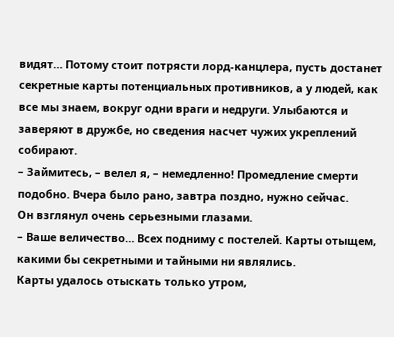видят… Потому стоит потрясти лорд-канцлера, пусть достанет секретные карты потенциальных противников, а у людей, как все мы знаем, вокруг одни враги и недруги. Улыбаются и заверяют в дружбе, но сведения насчет чужих укреплений собирают.
– Займитесь, – велел я, – немедленно! Промедление смерти подобно. Вчера было рано, завтра поздно, нужно сейчас.
Он взглянул очень серьезными глазами.
– Ваше величество… Всех подниму с постелей. Карты отыщем, какими бы секретными и тайными ни являлись.
Карты удалось отыскать только утром,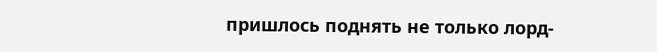пришлось поднять не только лорд-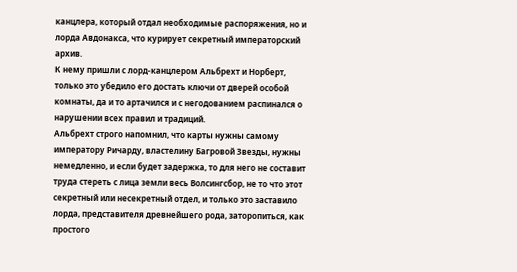канцлера, который отдал необходимые распоряжения, но и лорда Авдонакса, что курирует секретный императорский архив.
К нему пришли с лорд-канцлером Альбрехт и Норберт, только это убедило его достать ключи от дверей особой комнаты, да и то артачился и с негодованием распинался о нарушении всех правил и традиций.
Альбрехт строго напомнил, что карты нужны самому императору Ричарду, властелину Багровой Звезды, нужны немедленно, и если будет задержка, то для него не составит труда стереть с лица земли весь Волсингсбор, не то что этот секретный или несекретный отдел, и только это заставило лорда, представителя древнейшего рода, заторопиться, как простого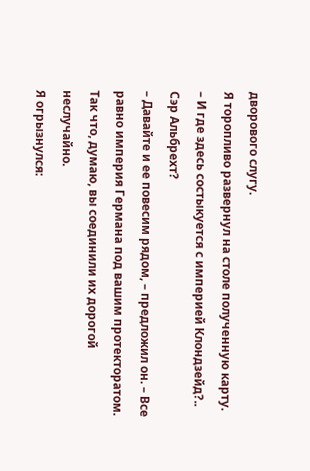дворового слугу.
Я торопливо развернул на столе полученную карту.
– И где здесь состыкуется с империей Клондзейд?.. Сэр Альбрехт?
– Давайте и ее повесим рядом, – предложил он. – Все равно империя Германа под вашим протекторатом. Так что, думаю, вы соединили их дорогой неслучайно.
Я огрызнулся: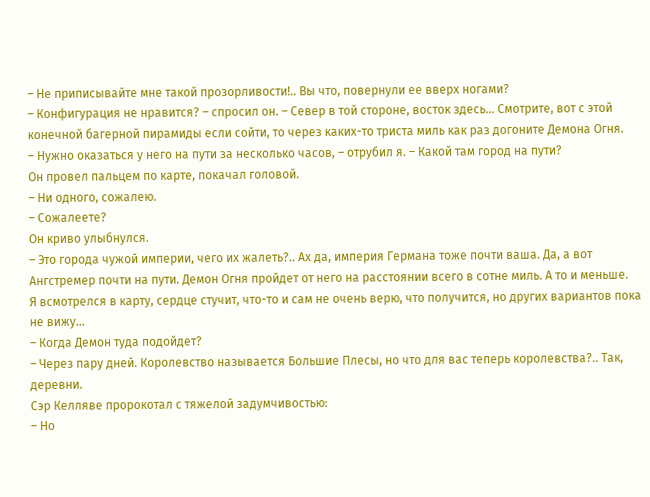– Не приписывайте мне такой прозорливости!.. Вы что, повернули ее вверх ногами?
– Конфигурация не нравится? – спросил он. – Север в той стороне, восток здесь… Смотрите, вот с этой конечной багерной пирамиды если сойти, то через каких-то триста миль как раз догоните Демона Огня.
– Нужно оказаться у него на пути за несколько часов, – отрубил я. – Какой там город на пути?
Он провел пальцем по карте, покачал головой.
– Ни одного, сожалею.
– Сожалеете?
Он криво улыбнулся.
– Это города чужой империи, чего их жалеть?.. Ах да, империя Германа тоже почти ваша. Да, а вот Ангстремер почти на пути. Демон Огня пройдет от него на расстоянии всего в сотне миль. А то и меньше.
Я всмотрелся в карту, сердце стучит, что-то и сам не очень верю, что получится, но других вариантов пока не вижу…
– Когда Демон туда подойдет?
– Через пару дней. Королевство называется Большие Плесы, но что для вас теперь королевства?.. Так, деревни.
Сэр Келляве пророкотал с тяжелой задумчивостью:
– Но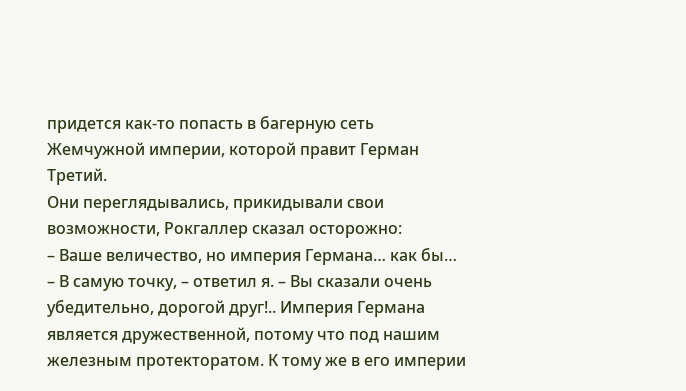придется как-то попасть в багерную сеть Жемчужной империи, которой правит Герман Третий.
Они переглядывались, прикидывали свои возможности, Рокгаллер сказал осторожно:
– Ваше величество, но империя Германа… как бы…
– В самую точку, – ответил я. – Вы сказали очень убедительно, дорогой друг!.. Империя Германа является дружественной, потому что под нашим железным протекторатом. К тому же в его империи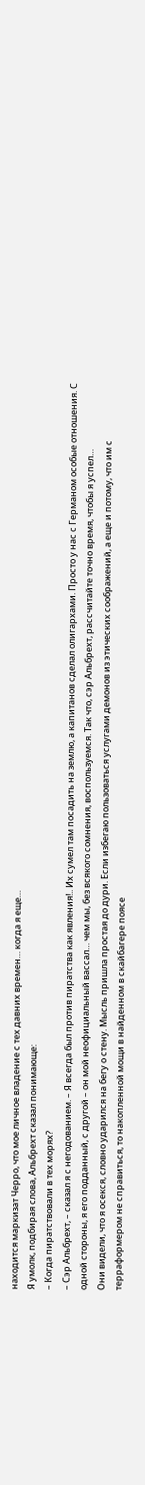находится маркизат Черро, что мое личное владение с тех давних времен… когда я еще…
Я умолк, подбирая слова, Альбрехт сказал понимающе:
– Когда пиратствовали в тех морях?
– Сэр Альбрехт, – сказал я с негодованием. – Я всегда был против пиратства как явления!.. Их сумел там посадить на землю, а капитанов сделал олигархами. Просто у нас с Германом особые отношения. С одной стороны, я его подданный, с другой – он мой неофициальный вассал… чем мы, без всякого сомнения, воспользуемся. Так что, сэр Альбрехт, рассчитайте точно время, чтобы я успел…
Они видели, что я осекся, словно ударился на бегу о стену. Мысль пришла простая до дури. Если избегаю пользоваться услугами демонов из этических соображений, а еще и потому, что им с терраформером не справиться, то накопленной мощи в найденном в скайбагере поясе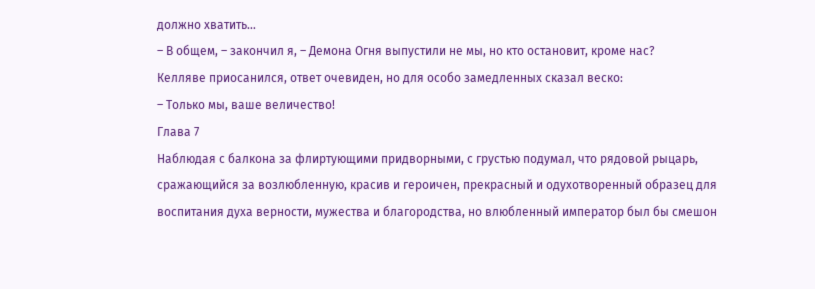должно хватить…
– В общем, – закончил я, – Демона Огня выпустили не мы, но кто остановит, кроме нас?
Келляве приосанился, ответ очевиден, но для особо замедленных сказал веско:
– Только мы, ваше величество!
Глава 7
Наблюдая с балкона за флиртующими придворными, с грустью подумал, что рядовой рыцарь, сражающийся за возлюбленную, красив и героичен, прекрасный и одухотворенный образец для воспитания духа верности, мужества и благородства, но влюбленный император был бы смешон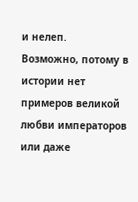и нелеп.
Возможно, потому в истории нет примеров великой любви императоров или даже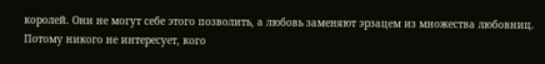королей. Они не могут себе этого позволить, а любовь заменяют эрзацем из множества любовниц.
Потому никого не интересует, кого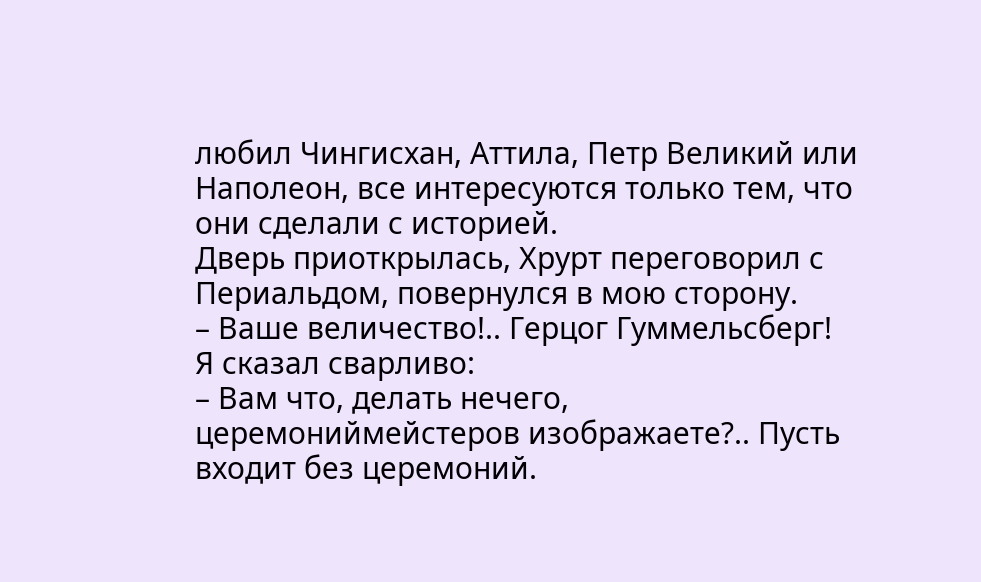любил Чингисхан, Аттила, Петр Великий или Наполеон, все интересуются только тем, что они сделали с историей.
Дверь приоткрылась, Хрурт переговорил с Периальдом, повернулся в мою сторону.
– Ваше величество!.. Герцог Гуммельсберг!
Я сказал сварливо:
– Вам что, делать нечего, церемониймейстеров изображаете?.. Пусть входит без церемоний.